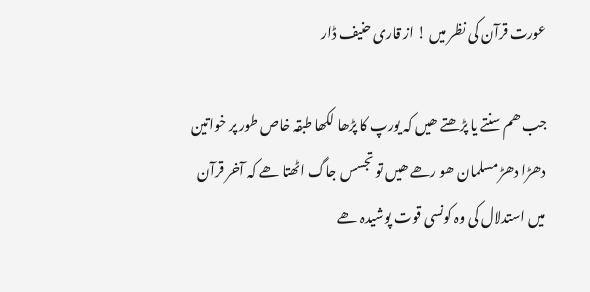عورت قرآن کی نظر میں ! از قاری حنیف ڈار

جب ھم سنتے یا پڑھتے ھیں کہ یورپ کا پڑھا لکھا طبقہ خاص طور پر خواتین دھڑا دھڑ مسلمان ھو رھے ھیں تو تجسس جاگ اٹھتا ھے کہ آخر قرآن میں استدلال کی وہ کونسی قوت پوشیدہ ھے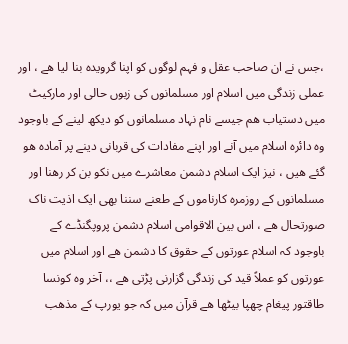،جس نے ان صاحب عقل و فہم لوگوں کو اپنا گرویدہ بنا لیا ھے ، اور عملی زندگی میں اسلام اور مسلمانوں کی زبوں حالی اور مارکیٹ میں دستیاب ھم جیسے نام نہاد مسلمانوں کو دیکھ لینے کے باوجود وہ دائرہ اسلام میں آنے اور اپنے مفادات کی قربانی دینے پر آمادہ ھو گئے ھیں ، نیز ایک اسلام دشمن معاشرے میں نکو بن کر رھنا اور مسلمانوں کے روزمرہ کارناموں کے طعنے سننا بھی ایک اذیت ناک صورتحال ھے ، اس بین الاقوامی اسلام دشمن پروپگنڈے کے باوجود کہ اسلام عورتوں کے حقوق کا دشمن ھے اور اسلام میں عورتوں کو عملاً قید کی زندگی گزارنی پڑتی ھے ،، آخر وہ کونسا طاقتور پیغام چھپا بیٹھا ھے قرآن میں کہ جو یورپ کے مذھب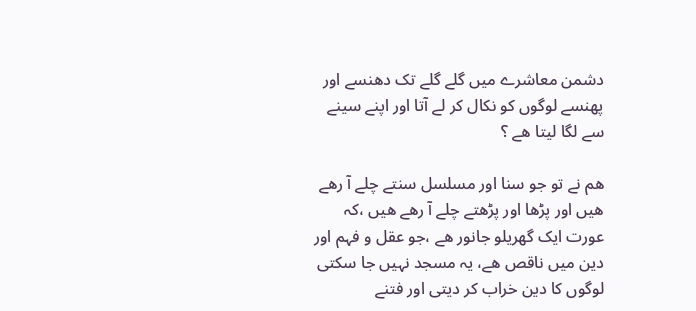دشمن معاشرے میں گلے گلے تک دھنسے اور پھنسے لوگوں کو نکال کر لے آتا اور اپنے سینے سے لگا لیتا ھے ؟

ھم نے تو جو سنا اور مسلسل سنتے چلے آ رھے ھیں اور پڑھا اور پڑھتے چلے آ رھے ھیں ،کہ عورت ایک گھریلو جانور ھے ،جو عقل و فہم اور دین میں ناقص ھے، یہ مسجد نہیں جا سکتی لوگوں کا دین خراب کر دیتی اور فتنے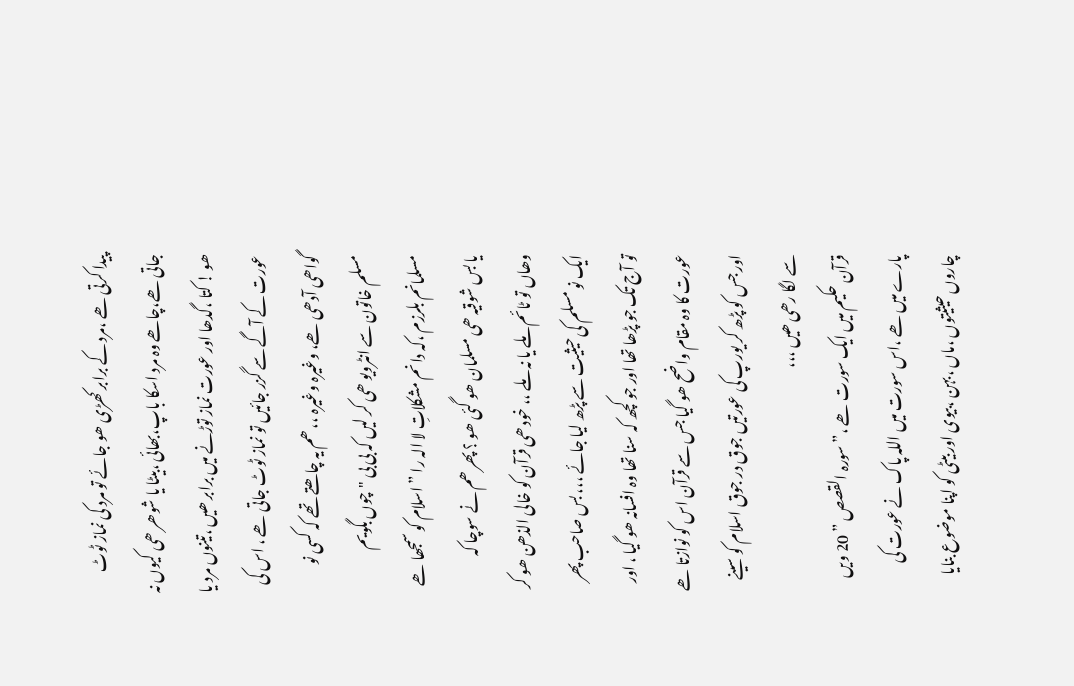پیدا کرتی ھے ،مرد کے برابر کھڑی ھو جائے تو مرد کی نماز ٹوٹ جاتی ھے،چاھے وہ مرد اسکا باپ،بھائی ،بیٹا یا شوھر ھی کیوں نہ ھو ! کتا ،گدھا اور عورت نماز توڑنے میں برابر ھیں ،تینوں مرد یا عورت کے آگے سے گزر جائیں تو نماز ٹوٹ جاتی ھے ، اس کی گواھی آدھی ھے، وغیرہ وغیرہ ،، ھم یہ چاھتے تھے کہ کسی نو مسلم خاتون سے انٹرویو ھی کر لیں کہ بی بی "چوں بگویم مسلمانم بلرزم ،کہ دانم مشکلاتِ لا الہ را ” اسلام کو سمجھا ھے یا بس شوقیہ ھی مسلمان ھو گئی ھو ؟ پھر ھم نے سوچا کہ وھاں تو ٹائم ملے یا نہ ملے ،، خود ھی قرآن کو خالی الذھن ھو کر ایک نو مسلم کی حیثیت سے پڑھ لیا جائے ،،، بس صاحب پھر تو آج تک جو پڑھا تھا اور جو کچھ کہ سنا تھا وہ افسانہ ھو گیا ، اور عورت کا وہ مقام واضح ھو گیا جس سے قرآن اس کو نوازتا ھے اور جس کو پڑھ کر یورپ کی عورتیں جوق در جوق اسلام کو سینے سے لگا رھی ھیں ،،،
قرآن حکیم میں ایک سورت ھے ،” سورہ القصص ” 20 ویں پارے میں ھے ،اس سورت میں اللہ پاک نے عورت کی چاروں حیثیتوں ،ماں ،بہن ،بیوی اور بیٹی کو اپنا موضوع بنایا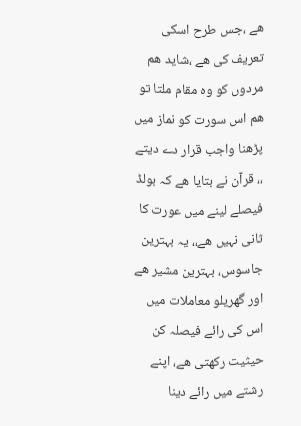ھے ،جس طرح اسکی تعریف کی ھے ،شاید ھم مردوں کو وہ مقام ملتا تو ھم اس سورت کو نماز میں پڑھنا واجب قرار دے دیتے ،، قرآن نے بتایا ھے کہ بولڈ فیصلے لینے میں عورت کا ثانی نہیں ھے،، یہ بہترین جاسوس، بہترین مشیر ھے اور گھریلو معاملات میں اس کی رائے فیصلہ کن حیثیت رکھتی ھے، اپنے رشتے میں رائے دینا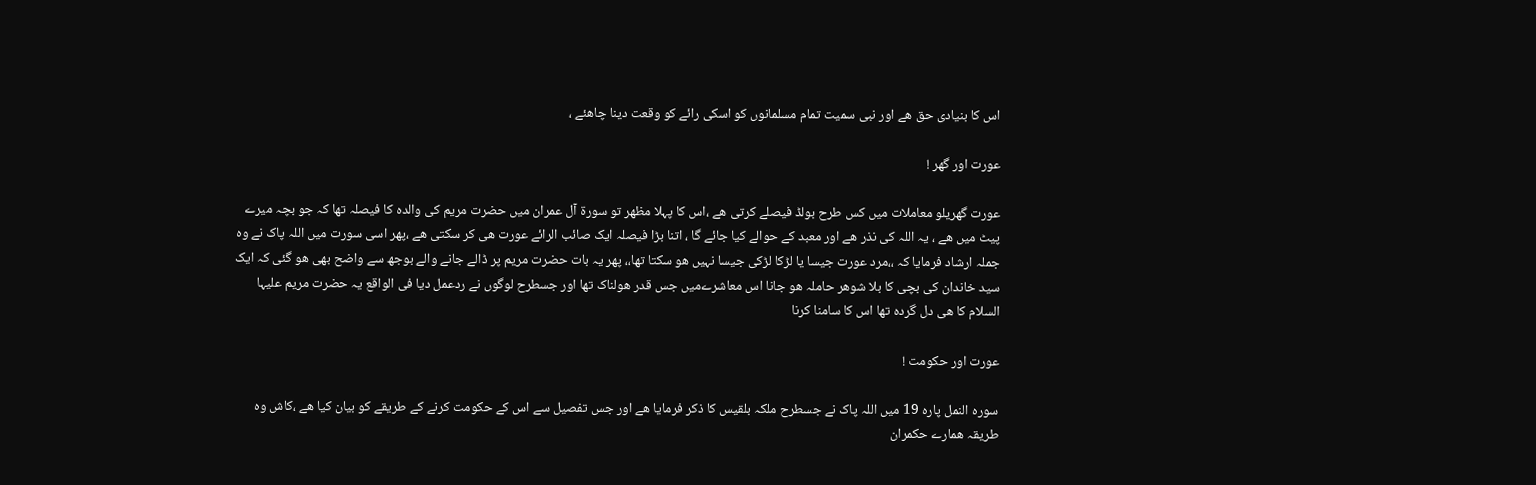اس کا بنیادی حق ھے اور نبی سمیت تمام مسلمانوں کو اسکی رائے کو وقعت دینا چاھئے ،

عورت اور گھر !

عورت گھریلو معاملات میں کس طرح بولڈ فیصلے کرتی ھے ،اس کا پہلا مظھر تو سورۃ آل عمران میں حضرت مریم کی والدہ کا فیصلہ تھا کہ جو بچہ میرے پیٹ میں ھے ، یہ اللہ کی نذر ھے اور معبد کے حوالے کیا جائے گا ، اتنا بڑا فیصلہ ایک صائب الرائے عورت ھی کر سکتی ھے ،پھر اسی سورت میں اللہ پاک نے وہ جملہ ارشاد فرمایا کہ ،،مرد عورت جیسا یا لڑکا لڑکی جیسا نہیں ھو سکتا تھا،، پھر یہ بات حضرت مریم پر ڈالے جانے والے بوجھ سے واضح بھی ھو گئی کہ ایک سید خاندان کی بچی کا بلا شوھر حاملہ ھو جانا اس معاشرےمیں جس قدر ھولناک تھا اور جسطرح لوگوں نے ردعمل دیا فی الواقع یہ حضرت مریم علیہا السلام کا ھی دل گردہ تھا اس کا سامنا کرنا

عورت اور حکومت !

سورہ النمل پارہ 19 میں اللہ پاک نے جسطرح ملکہ بلقیس کا ذکر فرمایا ھے اور جس تفصیل سے اس کے حکومت کرنے کے طریقے کو بیان کیا ھے ،کاش وہ طریقہ ھمارے حکمران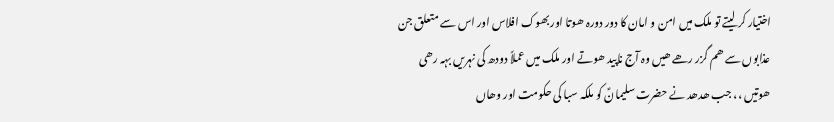اختیار کر لیتے تو ملک میں امن و امان کا دور دورہ ھوتا اور بھوک افلاس اور اس سے متعلق جن عذابوں سے ھم گزر رھے ھیں وہ آج ناپید ھوتے اور ملک میں عملاً دودھ کی نہریں بہہ رھی ھوتیں ،، جب ھدھد نے حضرت سلیمانؑ کو ملکہ سبا کی حکومت اور وھاں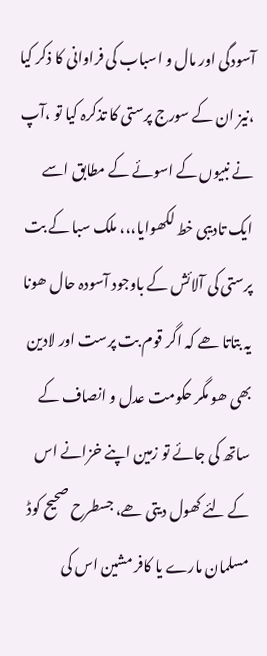آسودگی اور مال و اسباب کی فراوانی کا ذکر کیا ،نیز ان کے سورج پرستی کا تذکرہ کیا تو ،آپ نے نبیوں کے اسوئے کے مطابق اسے ایک تادیبی خط لکھوایا،،، ملک سبا کے بت پرستی کی آلائش کے باوجود آسودہ حال ھونا یہ بتاتا ھے کہ اگر قوم بت پرست اور لادین بھی ھو مگر حکومت عدل و انصاف کے ساتھ کی جائے تو زمین اپنے خزانے اس کے لئے کھول دیتی ھے، جسطرح صحیح کوڈ مسلمان مارے یا کافر مشین اس کی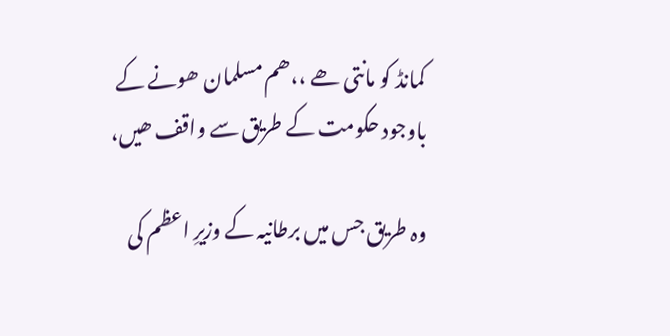کمانڈ کو مانتی ھے ،،ھم مسلمان ھونے کے باوجود حکومت کے طریق سے واقف ھیں،

وہ طریق جس میں برطانیہ کے وزیرِ اعظم کی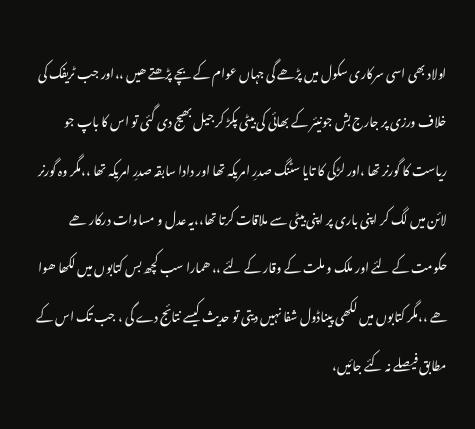اولاد بھی اسی سرکاری سکول میں پڑھے گی جہاں عوام کے بچے پڑھتے ھیں ،،اور جب ٹریفک کی خلاف ورزی پر جارج بش جونیئر کے بھائی کی بیٹی پکڑ کر جیل بھیج دی گئی تو اس کا باپ جو ریاست کا گورنر تھا ،اور لڑکی کا تایا سٹنگ صدرِ امریکہ تھا اور دادا سابقہ صدرِ امریکہ تھا ،،مگر وہ گورنر لائن میں لگ کر اپنی باری پر اپنی بیٹی سے ملاقات کرتا تھا،،یہ عدل و مساوات درکار ھے حکومت کے لئے اور ملک و ملت کے وقار کے لئے ،، ھمارا سب کچھ بس کتابوں میں لکھا ھوا ھے ،،مگر کتابوں میں لکھی پیناڈول شفا نہیں دیتی تو حدیث کیسے نتائج دے گی ، جب تک اس کے مطابق فیصلے نہ کئے جائیں،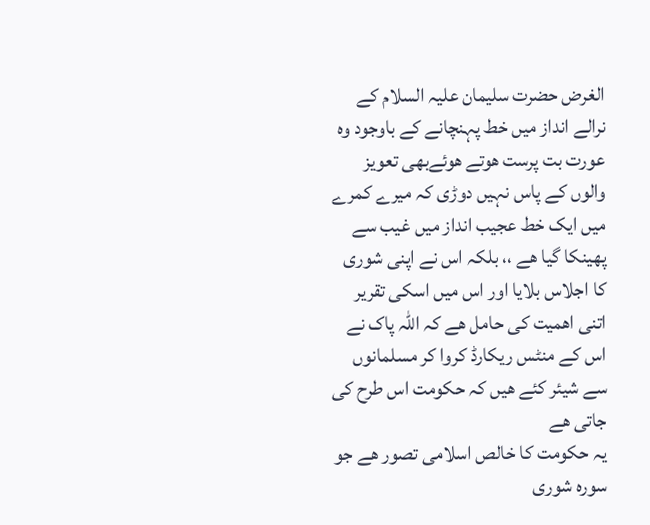الغرض حضرت سلیمان علیہ السلام کے نرالے انداز میں خط پہنچانے کے باوجود وہ عورت بت پرست ھوتے ھوئےبھی تعویز والوں کے پاس نہیں دوڑی کہ میرے کمرے میں ایک خط عجیب انداز میں غیب سے پھینکا گیا ھے ،، بلکہ اس نے اپنی شوری کا اجلاس بلایا اور اس میں اسکی تقریر اتنی اھمیت کی حامل ھے کہ اللہ پاک نے اس کے منٹس ریکارڈ کروا کر مسلمانوں سے شیئر کئے ھیں کہ حکومت اس طرح کی جاتی ھے
یہ حکومت کا خالص اسلامی تصور ھے جو سورہ شوری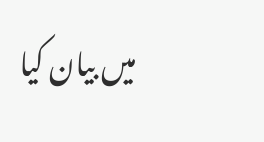میں بیان کیا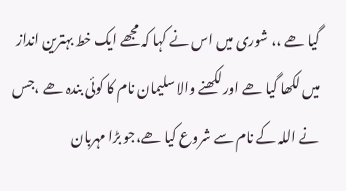گیا ھے ،، شوری میں اس نے کہا کہ مجھے ایک خط بہترین انداز میں لکھا گیا ھے اور لکھنے والا سلیمان نام کا کوئی بندہ ھے ،جس نے اللہ کے نام سے شروع کیا ھے،جو بڑا مہربان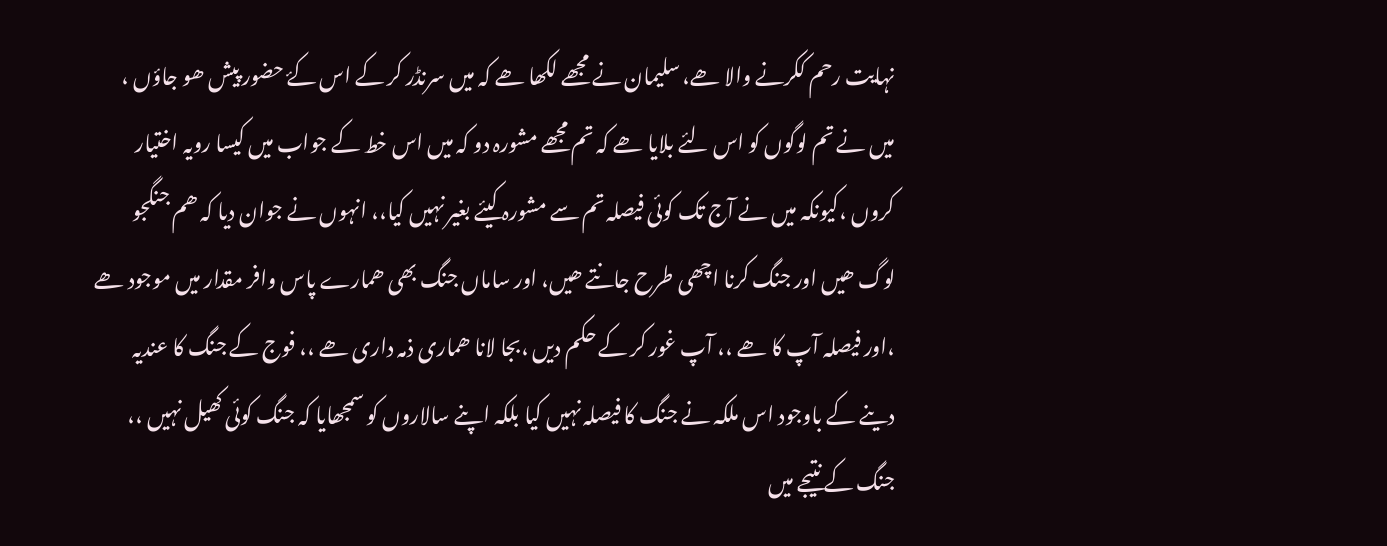نہایت رحم ککرنے والا ھے، سلیمان نے مجھے لکھا ھے کہ میں سرنڈر کر کے اس کۓ حضور پیش ھو جاؤں ، میں نے تم لوگوں کو اس لئے بلایا ھے کہ تم مجھے مشورہ دو کہ میں اس خط کے جواب میں کیسا رویہ اختیار کروں ،کیونکہ میں نے آج تک کوئی فیصلہ تم سے مشورہ کیئے بغیر نہیں کیا،، انہوں نے جوان دیا کہ ھم جنگجو لوگ ھیں اور جنگ کرنا اچھی طرح جانتے ھیں، اور ساماں جنگ بھی ھمارے پاس وافر مقدار میں موجود ھے ،اور فیصلہ آپ کا ھے ،، آپ غور کر کے حکم دیں ،بجا لانا ھماری ذمہ داری ھے ،، فوج کے جنگ کا عندیہ دینے کے باوجود اس ملکہ نے جنگ کا فیصلہ نہیں کیا بلکہ اپنے سالاروں کو سمجھایا کہ جنگ کوئی کھیل نہیں ،،
جنگ کے نتیجے میں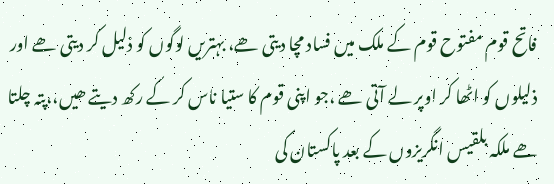فاتح قوم مفتوح قوم کے ملک میں فساد مچا دیتی ھے، بہتریں لوگوں کو ذلیل کر دیتی ھے اور ذلیلوں کو اٹھا کر اوپر لے آتی ھے ،جو اپنی قوم کا ستیا ناس کر کے رکھ دیتے ھیں،،پتہ چلتا ھے ملکہ بلقیس انگریزوں کے بعد پاکستان کی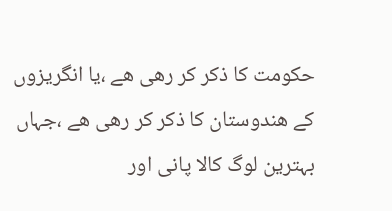حکومت کا ذکر کر رھی ھے ،یا انگریزوں کے ھندوستان کا ذکر کر رھی ھے ،جہاں بہترین لوگ کالا پانی اور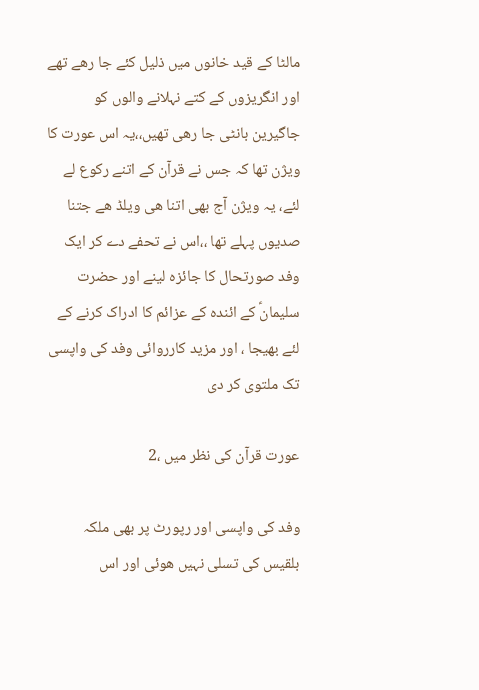مالٹا کے قید خانوں میں ذلیل کئے جا رھے تھے اور انگریزوں کے کتے نہلانے والوں کو جاگیرین بانٹی جا رھی تھیں،،یہ اس عورت کا ویژن تھا کہ جس نے قرآن کے اتنے رکوع لے لئے، یہ ویژن آج بھی اتنا ھی ویلڈ ھے جتنا صدیوں پہلے تھا ،،اس نے تحفے دے کر ایک وفد صورتحال کا جائزہ لینے اور حضرت سلیمانؑ کے ائندہ کے عزائم کا ادراک کرنے کے لئے بھیجا ، اور مزید کارروائی وفد کی واپسی تک ملتوی کر دی

عورت قرآن کی نظر میں ،2

وفد کی واپسی اور رپورٹ پر بھی ملکہ بلقیس کی تسلی نہیں ھوئی اور اس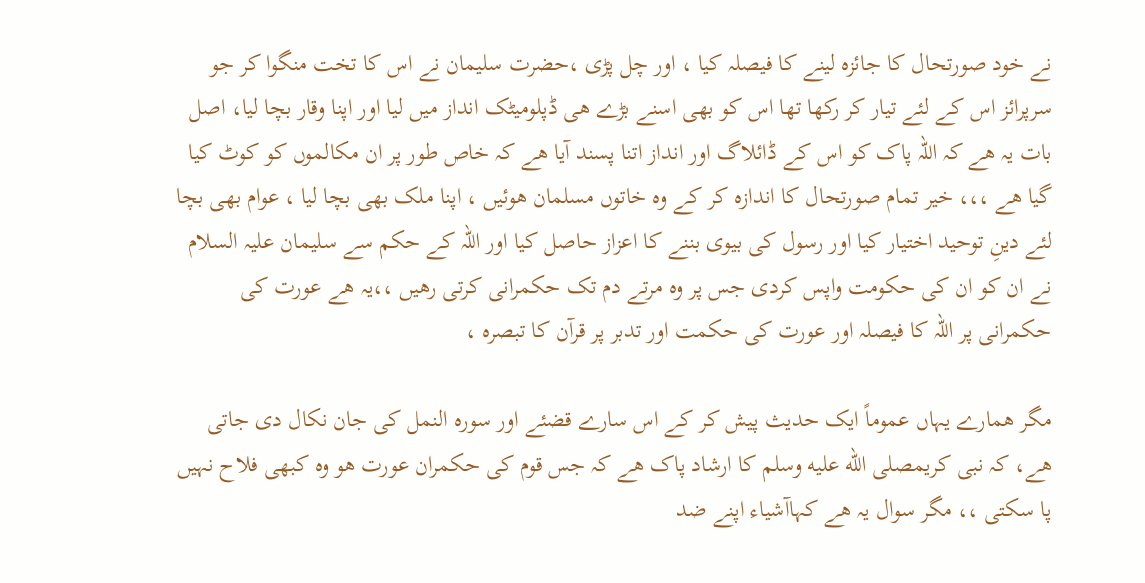نے خود صورتحال کا جائزہ لینے کا فیصلہ کیا ، اور چل پڑی ،حضرت سلیمان نے اس کا تخت منگوا کر جو سرپرائز اس کے لئے تیار کر رکھا تھا اس کو بھی اسنے بڑے ھی ڈپلومیٹک انداز میں لیا اور اپنا وقار بچا لیا، اصل بات یہ ھے کہ اللہ پاک کو اس کے ڈائلاگ اور انداز اتنا پسند آیا ھے کہ خاص طور پر ان مکالموں کو کوٹ کیا گیا ھے ،،، خیر تمام صورتحال کا اندازہ کر کے وہ خاتوں مسلمان ھوئیں ، اپنا ملک بھی بچا لیا ، عوام بھی بچا لئے دینِ توحید اختیار کیا اور رسول کی بیوی بننے کا اعزاز حاصل کیا اور اللہ کے حکم سے سلیمان علیہ السلام نے ان کو ان کی حکومت واپس کردی جس پر وہ مرتے دم تک حکمرانی کرتی رھیں ،،یہ ھے عورت کی حکمرانی پر اللہ کا فیصلہ اور عورت کی حکمت اور تدبر پر قرآن کا تبصرہ ،

مگر ھمارے یہاں عموماً ایک حدیث پیش کر کے اس سارے قضئے اور سورہ النمل کی جان نکال دی جاتی ھے، کہ نبی کریمصلى الله عليه وسلم کا ارشاد پاک ھے کہ جس قوم کی حکمران عورت ھو وہ کبھی فلاح نہیں پا سکتی ،، مگر سوال یہ ھے کہاآشیاء اپنے ضد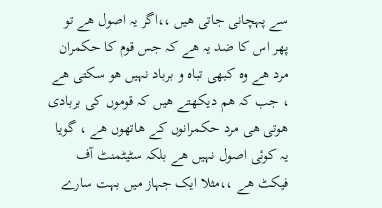سے پہچانی جاتی ھیں ،،اگر یہ اصول ھے تو پھر اس کا ضد یہ ھے کہ جس قوم کا حکمران مرد ھے وہ کبھی تباہ و برباد نہیں ھو سکتی ھے ، جب کہ ھم دیکھتے ھیں کہ قوموں کی بربادی ھوتی ھی مرد حکمرانوں کے ھاتھوں ھے ، گویا یہ کوئی اصول نہیں ھے بلکہ سٹیٹمنٹ آف فیکٹ ھے ،،مثلا ایک جہاز میں بہت سارے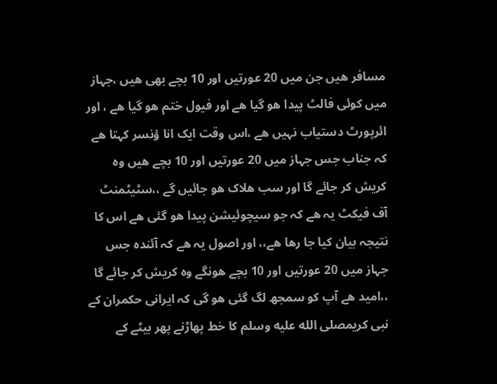مسافر ھیں جن میں 20 عورتیں اور 10 بچے بھی ھیں ،جہاز میں کوئی فالٹ پیدا ھو گیا ھے اور فیول ختم ھو گیا ھے ، اور ائرپورٹ دستیاب نہیں ھے ،اس وقت ایک انا ؤنسر کہتا ھے کہ جناب جس جہاز میں 20 عورتیں اور 10 بچے ھیں وہ کریش کر جائے گا اور سب ھلاک ھو جائیں گے ،،سٹیٹمنٹ آف فیکٹ یہ ھے کہ جو سیچوئیشن پیدا ھو گئی ھے اس کا نتیجہ بیان کیا جا رھا ھے،، اور اصول یہ ھے کہ آئندہ جس جہاز میں 20 عورتیں اور 10 بچے ھونگے وہ کریش کر جائے گا ،،امید ھے آپ کو سمجھ لگ گئی ھو گی کہ ایرانی حکمران کے نبی کریمصلى الله عليه وسلم کا خط پھاڑنے پھر بیٹے کے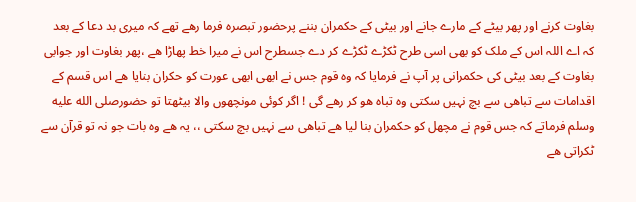بغاوت کرنے اور پھر بیٹے کے مارے جانے اور بیٹی کے حکمران بننے پرحضور تبصرہ فرما رھے تھے کہ میری بد دعا کے بعد کہ اے اللہ اس کے ملک کو بھی اسی طرح ٹکڑے ٹکڑے کر دے جسطرح اس نے میرا خط پھاڑا ھے ،پھر بغاوت اور جوابی بغاوت کے بعد بیٹی کی حکمرانی پر آپ نے فرمایا کہ وہ قوم جس نے ابھی ابھی عورت کو حکران بنایا ھے اس قسم کے اقدامات سے تباھی سے بچ نہیں سکتی وہ تباہ ھو کر رھے گی ! اگر کوئی مونچھوں والا بیٹھتا تو حضورصلى الله عليه وسلم فرماتے کہ جس قوم نے مچھل کو حکمران بنا لیا ھے تباھی سے نہیں بچ سکتی ،، یہ ھے وہ بات جو نہ تو قرآن سے ٹکراتی ھے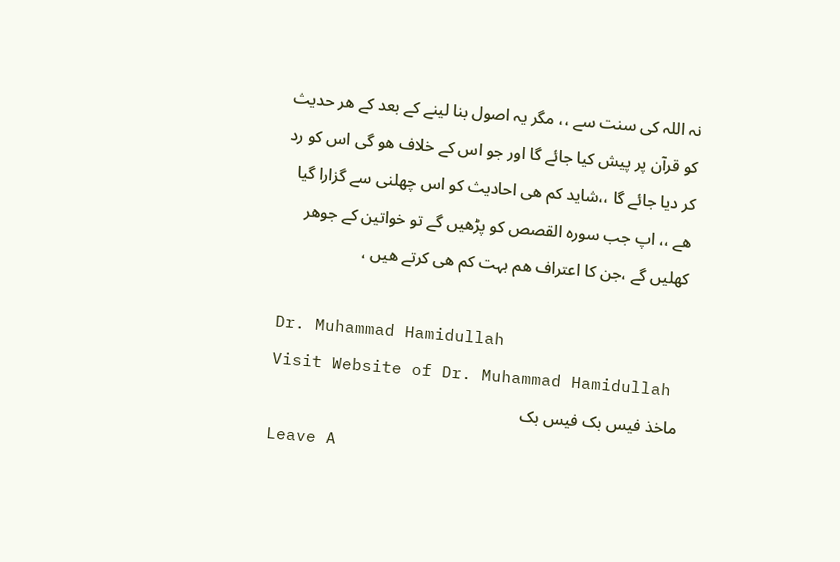نہ اللہ کی سنت سے ،، مگر یہ اصول بنا لینے کے بعد کے ھر حدیث کو قرآن پر پیش کیا جائے گا اور جو اس کے خلاف ھو گی اس کو رد کر دیا جائے گا ،،شاید کم ھی احادیث کو اس چھلنی سے گزارا گیا ھے ،، اپ جب سورہ القصص کو پڑھیں گے تو خواتین کے جوھر کھلیں گے ،جن کا اعتراف ھم بہت کم ھی کرتے ھیں ،

Dr. Muhammad Hamidullah
Visit Website of Dr. Muhammad Hamidullah
ماخذ فیس بک فیس بک
Leave A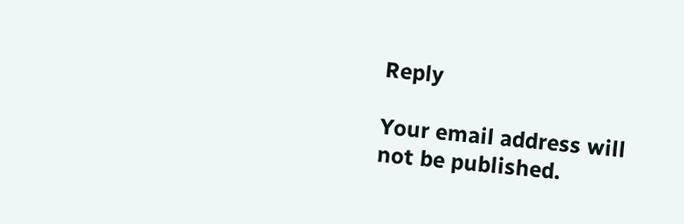Reply

Your email address will not be published.